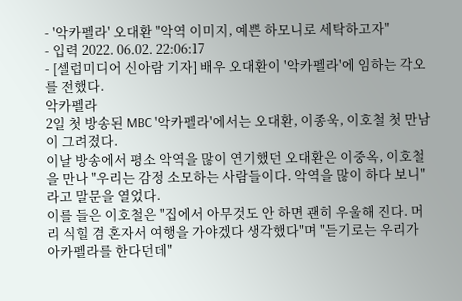- '악카펠라' 오대환 "악역 이미지, 예쁜 하모니로 세탁하고자"
- 입력 2022. 06.02. 22:06:17
- [셀럽미디어 신아람 기자] 배우 오대환이 '악카펠라'에 임하는 각오를 전했다.
악카펠라
2일 첫 방송된 MBC '악카펠라'에서는 오대환, 이종욱, 이호철 첫 만남이 그려졌다.
이날 방송에서 평소 악역을 많이 연기했던 오대환은 이중옥, 이호철을 만나 "우리는 감정 소모하는 사람들이다. 악역을 많이 하다 보니"라고 말문을 열었다.
이를 들은 이호철은 "집에서 아무것도 안 하면 괜히 우울해 진다. 머리 식힐 겸 혼자서 여행을 가야겠다 생각했다"며 "듣기로는 우리가 아카펠라를 한다던데"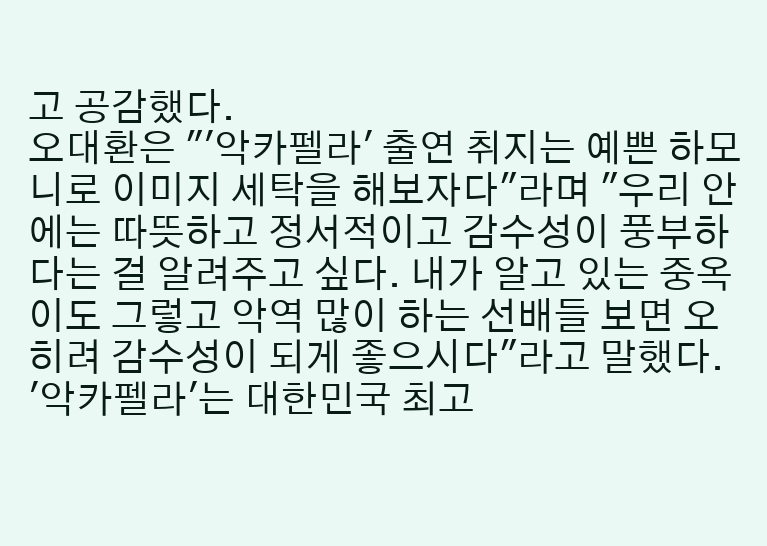고 공감했다.
오대환은 "'악카펠라' 출연 취지는 예쁜 하모니로 이미지 세탁을 해보자다"라며 "우리 안에는 따뜻하고 정서적이고 감수성이 풍부하다는 걸 알려주고 싶다. 내가 알고 있는 중옥이도 그렇고 악역 많이 하는 선배들 보면 오히려 감수성이 되게 좋으시다"라고 말했다.
'악카펠라'는 대한민국 최고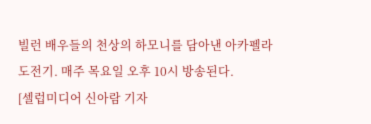빌런 배우들의 천상의 하모니를 담아낸 아카펠라 도전기. 매주 목요일 오후 10시 방송된다.
[셀럽미디어 신아람 기자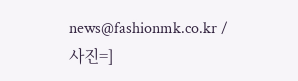news@fashionmk.co.kr / 사진=]